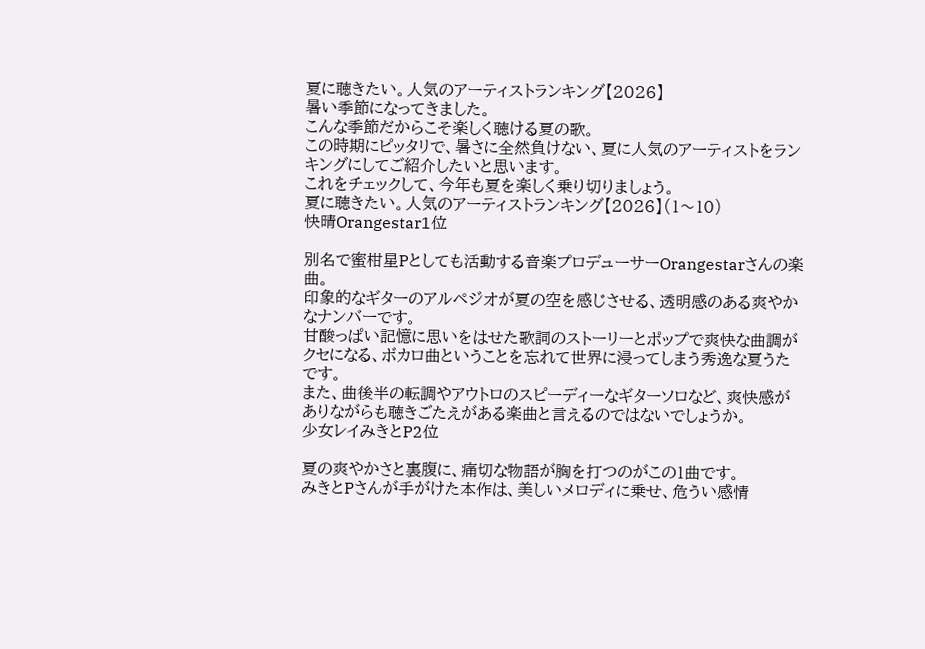夏に聴きたい。人気のアーティストランキング【2026】
暑い季節になってきました。
こんな季節だからこそ楽しく聴ける夏の歌。
この時期にピッタリで、暑さに全然負けない、夏に人気のアーティストをランキングにしてご紹介したいと思います。
これをチェックして、今年も夏を楽しく乗り切りましょう。
夏に聴きたい。人気のアーティストランキング【2026】(1〜10)
快晴Orangestar1位

別名で蜜柑星Pとしても活動する音楽プロデューサーOrangestarさんの楽曲。
印象的なギターのアルペジオが夏の空を感じさせる、透明感のある爽やかなナンバーです。
甘酸っぱい記憶に思いをはせた歌詞のストーリーとポップで爽快な曲調がクセになる、ボカロ曲ということを忘れて世界に浸ってしまう秀逸な夏うたです。
また、曲後半の転調やアウトロのスピーディーなギターソロなど、爽快感がありながらも聴きごたえがある楽曲と言えるのではないでしょうか。
少女レイみきとP2位

夏の爽やかさと裏腹に、痛切な物語が胸を打つのがこの1曲です。
みきとPさんが手がけた本作は、美しいメロディに乗せ、危うい感情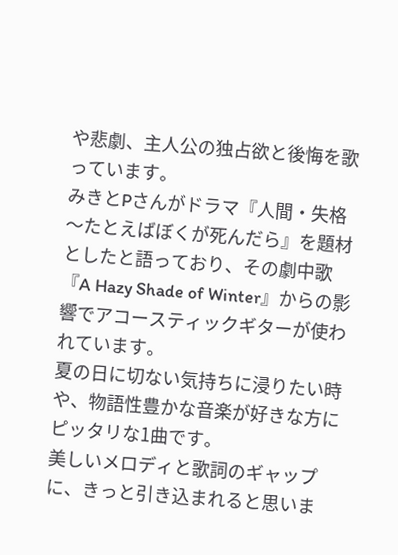や悲劇、主人公の独占欲と後悔を歌っています。
みきとPさんがドラマ『人間・失格〜たとえばぼくが死んだら』を題材としたと語っており、その劇中歌『A Hazy Shade of Winter』からの影響でアコースティックギターが使われています。
夏の日に切ない気持ちに浸りたい時や、物語性豊かな音楽が好きな方にピッタリな1曲です。
美しいメロディと歌詞のギャップに、きっと引き込まれると思いま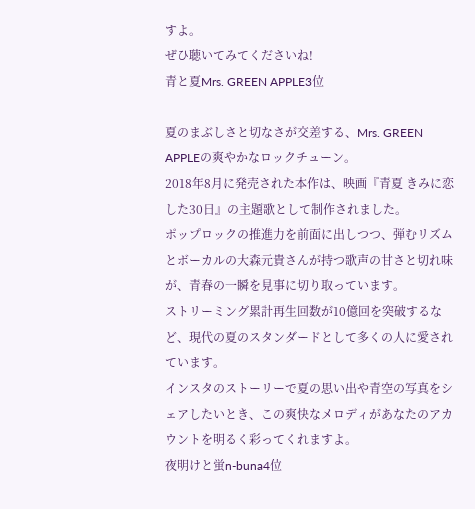すよ。
ぜひ聴いてみてくださいね!
青と夏Mrs. GREEN APPLE3位

夏のまぶしさと切なさが交差する、Mrs. GREEN APPLEの爽やかなロックチューン。
2018年8月に発売された本作は、映画『青夏 きみに恋した30日』の主題歌として制作されました。
ポップロックの推進力を前面に出しつつ、弾むリズムとボーカルの大森元貴さんが持つ歌声の甘さと切れ味が、青春の一瞬を見事に切り取っています。
ストリーミング累計再生回数が10億回を突破するなど、現代の夏のスタンダードとして多くの人に愛されています。
インスタのストーリーで夏の思い出や青空の写真をシェアしたいとき、この爽快なメロディがあなたのアカウントを明るく彩ってくれますよ。
夜明けと蛍n-buna4位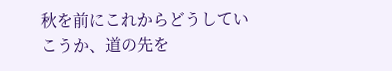秋を前にこれからどうしていこうか、道の先を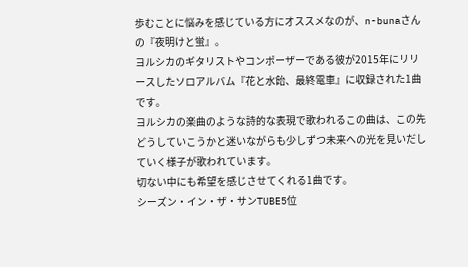歩むことに悩みを感じている方にオススメなのが、n-bunaさんの『夜明けと蛍』。
ヨルシカのギタリストやコンポーザーである彼が2015年にリリースしたソロアルバム『花と水飴、最終電車』に収録された1曲です。
ヨルシカの楽曲のような詩的な表現で歌われるこの曲は、この先どうしていこうかと迷いながらも少しずつ未来への光を見いだしていく様子が歌われています。
切ない中にも希望を感じさせてくれる1曲です。
シーズン・イン・ザ・サンTUBE5位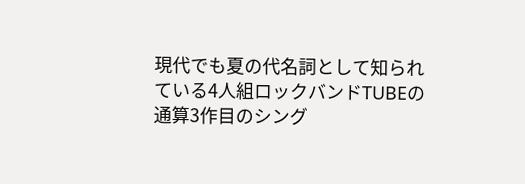現代でも夏の代名詞として知られている4人組ロックバンドTUBEの通算3作目のシング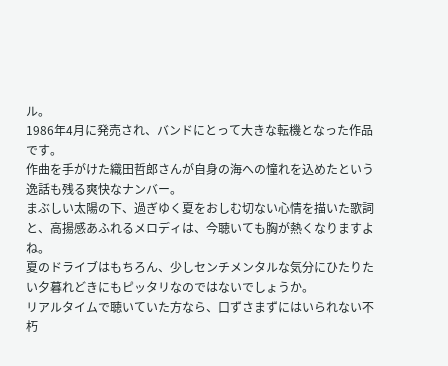ル。
1986年4月に発売され、バンドにとって大きな転機となった作品です。
作曲を手がけた織田哲郎さんが自身の海への憧れを込めたという逸話も残る爽快なナンバー。
まぶしい太陽の下、過ぎゆく夏をおしむ切ない心情を描いた歌詞と、高揚感あふれるメロディは、今聴いても胸が熱くなりますよね。
夏のドライブはもちろん、少しセンチメンタルな気分にひたりたい夕暮れどきにもピッタリなのではないでしょうか。
リアルタイムで聴いていた方なら、口ずさまずにはいられない不朽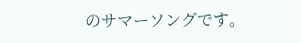のサマーソングです。